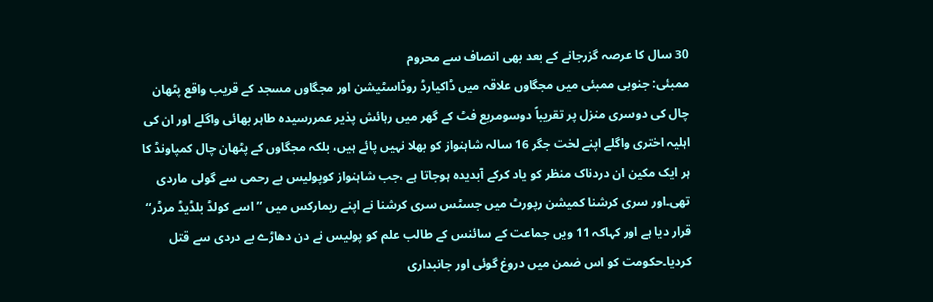30 سال کا عرصہ گزرجانے کے بعد بھی انصاف سے محروم
ممبئی: جنوبی ممبئی میں مجگاوں علاقہ میں ڈاکیارڈ روڈاسٹیشن اور مجگاوں مسجد کے قریب واقع پٹھان چال کی دوسری منزل پر تقریباً دوسومربع فٹ کے گھر میں رہائش پذیر عمررسیدہ طاہر بھائی واگلے اور ان کی اہلیہ اختری واگلے اپنے لخت جگر 16 سالہ شاہنواز کو بھلا نہیں پائے ہیں، بلکہ مجگاوں کے پٹھان چال کمپاونڈ کا ہر ایک مکین ان دردناک منظر کو یاد کرکے آبدیدہ ہوجاتا ہے ،جب شاہنواز کوپولیس بے رحمی سے گولی ماردی تھی۔اور سری کرشنا کمیشن رپورٹ میں جسٹس سری کرشنا نے اپنے ریمارکس میں ’’ اسے کولڈ بلڈیڈ مرڈر‘‘ قرار دیا ہے اور کہاکہ 11 ویں جماعت کے سائنس کے طالب علم کو پولیس نے دن دھاڑے بے دردی سے قتل کردیا۔حکومت کو اس ضمن میں دروغ گوئی اور جانبداری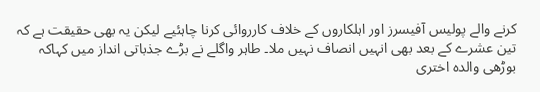کرنے والے پولیس آفیسرز اور اہلکاروں کے خلاف کارروائی کرنا چاہئیے لیکن یہ بھی حقیقت ہے کہ تین عشرے کے بعد بھی انہیں انصاف نہیں ملا۔ طاہر واگلے نے بڑے جذباتی انداز میں کہاکہ بوڑھی والدہ اختری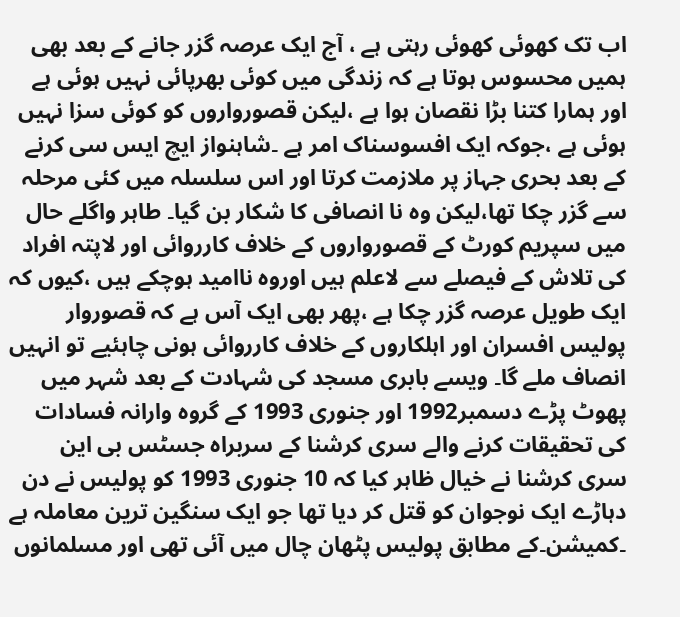اب تک کھوئی کھوئی رہتی ہے ، آج ایک عرصہ گزر جانے کے بعد بھی ہمیں محسوس ہوتا ہے کہ زندگی میں کوئی بھرپائی نہیں ہوئی ہے اور ہمارا کتنا بڑا نقصان ہوا ہے ،لیکن قصورواروں کو کوئی سزا نہیں ہوئی ہے ،جوکہ ایک افسوسناک امر ہے ۔شاہنواز ایچ ایس سی کرنے کے بعد بحری جہاز پر ملازمت کرتا اور اس سلسلہ میں کئی مرحلہ سے گزر چکا تھا،لیکن وہ نا انصافی کا شکار بن گیا۔ طاہر واگلے حال میں سپریم کورٹ کے قصورواروں کے خلاف کارروائی اور لاپتہ افراد کی تلاش کے فیصلے سے لاعلم ہیں اوروہ ناامید ہوچکے ہیں ،کیوں کہ ایک طویل عرصہ گزر چکا ہے ،پھر بھی ایک آس ہے کہ قصوروار پولیس افسران اور اہلکاروں کے خلاف کارروائی ہونی چاہئیے تو انہیں انصاف ملے گا۔ ویسے بابری مسجد کی شہادت کے بعد شہر میں پھوٹ پڑے دسمبر1992 اور جنوری 1993 کے گروہ وارانہ فسادات کی تحقیقات کرنے والے سری کرشنا کے سربراہ جسٹس بی این سری کرشنا نے خیال ظاہر کیا کہ 10 جنوری 1993 کو پولیس نے دن دہاڑے ایک نوجوان کو قتل کر دیا تھا جو ایک سنگین ترین معاملہ ہے ۔کمیشن۔کے مطابق پولیس پٹھان چال میں آئی تھی اور مسلمانوں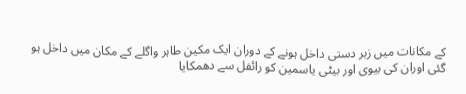کے مکانات میں زبر دستی داخل ہونے کے دوران ایک مکین طاہر واگلے کے مکان میں داخل ہو گئی اوران کی بیوی اور بیٹی یاسمین کو رائفل سے دھمکایا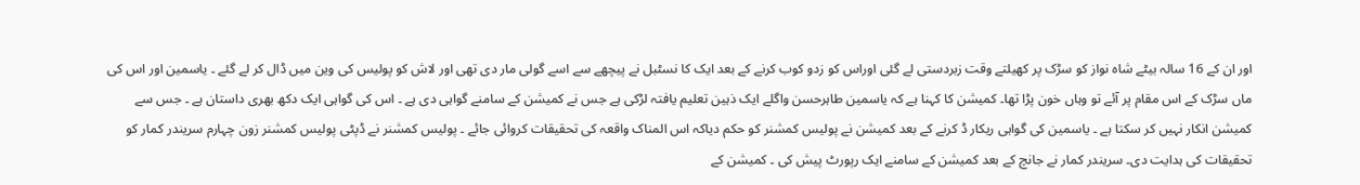اور ان کے 16 سالہ بیٹے شاہ نواز کو سڑک پر کھیلتے وقت زبردستی لے گئی اوراس کو زدو کوب کرنے کے بعد ایک کا نسٹبل نے پیچھے سے اسے گولی مار دی تھی اور لاش کو پولیس کی وین میں ڈال کر لے گئے ۔ یاسمین اور اس کی ماں سڑک کے اس مقام پر آئے تو وہاں خون پڑا تھا۔ کمیشن کا کہنا ہے کہ یاسمین طاہرحسن واگلے ایک ذہین تعلیم یافتہ لڑکی ہے جس نے کمیشن کے سامنے گواہی دی ہے ۔ اس کی گواہی ایک دکھ بھری داستان ہے ۔ جس سے کمیشن انکار نہیں کر سکتا ہے ۔ یاسمین کی گواہی ریکار ڈ کرنے کے بعد کمیشن نے پولیس کمشنر کو حکم دیاکہ اس المناک واقعہ کی تحقیقات کروائی جائے ۔ پولیس کمشنر نے ڈپٹی پولیس کمشنر زون چہارم سریندر کمار کو تحقیقات کی ہدایت دی۔ سریندر کمار نے جانچ کے بعد کمیشن کے سامنے ایک رپورٹ پیش کی ۔ کمیشن کے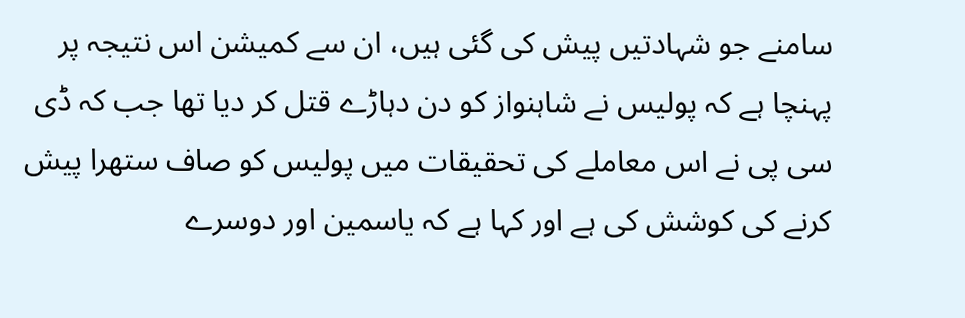سامنے جو شہادتیں پیش کی گئی ہیں، ان سے کمیشن اس نتیجہ پر پہنچا ہے کہ پولیس نے شاہنواز کو دن دہاڑے قتل کر دیا تھا جب کہ ڈی سی پی نے اس معاملے کی تحقیقات میں پولیس کو صاف ستھرا پیش کرنے کی کوشش کی ہے اور کہا ہے کہ یاسمین اور دوسرے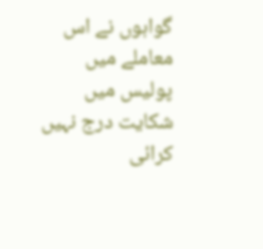گواہوں نے اس معاملے میں پولیس میں شکایت درج نہیں کرائی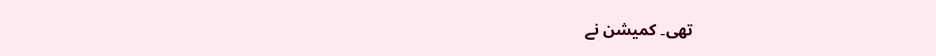تھی۔ کمیشن نے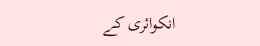انکوائری کے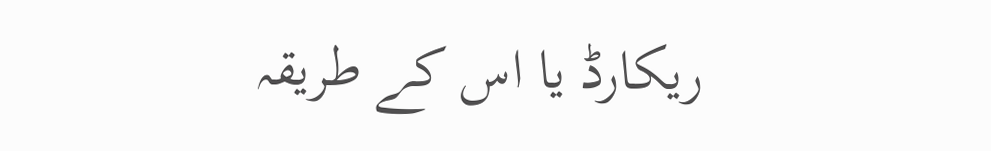ریکارڈ یا اس کے طریقہ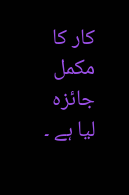کار کا مکمل جائزہ لیا ہے ۔